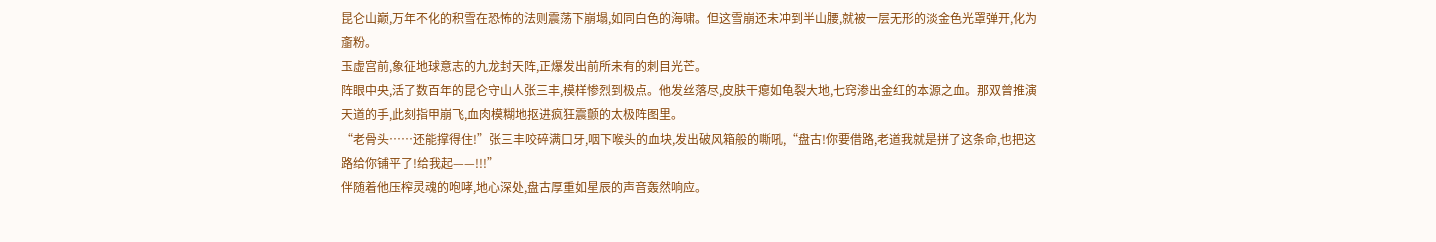昆仑山巅,万年不化的积雪在恐怖的法则震荡下崩塌,如同白色的海啸。但这雪崩还未冲到半山腰,就被一层无形的淡金色光罩弹开,化为齑粉。
玉虚宫前,象征地球意志的九龙封天阵,正爆发出前所未有的刺目光芒。
阵眼中央,活了数百年的昆仑守山人张三丰,模样惨烈到极点。他发丝落尽,皮肤干瘪如龟裂大地,七窍渗出金红的本源之血。那双曾推演天道的手,此刻指甲崩飞,血肉模糊地抠进疯狂震颤的太极阵图里。
“老骨头……还能撑得住!”张三丰咬碎满口牙,咽下喉头的血块,发出破风箱般的嘶吼,“盘古!你要借路,老道我就是拼了这条命,也把这路给你铺平了!给我起——!!!”
伴随着他压榨灵魂的咆哮,地心深处,盘古厚重如星辰的声音轰然响应。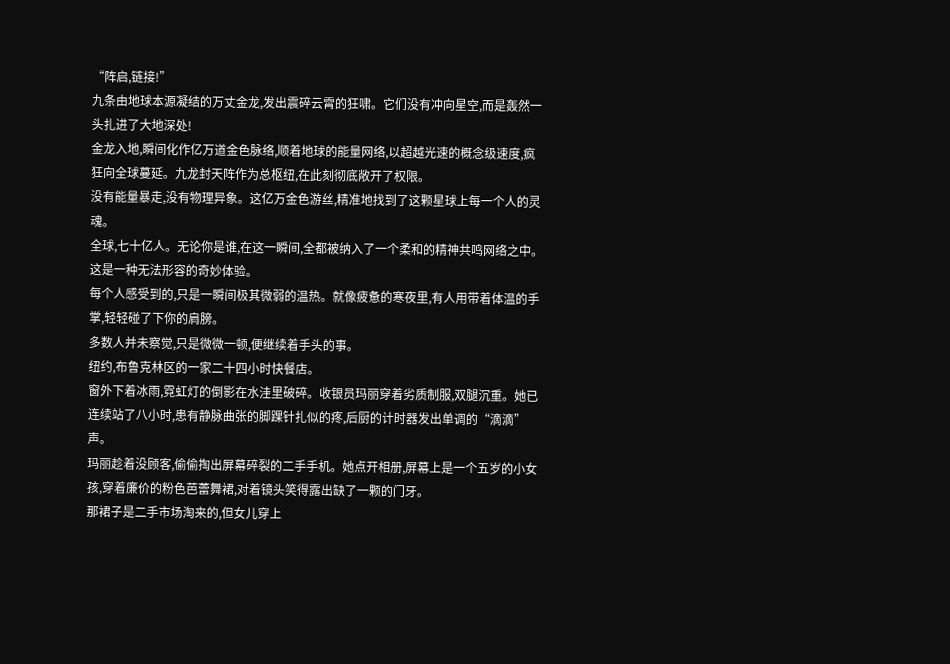“阵启,链接!”
九条由地球本源凝结的万丈金龙,发出震碎云霄的狂啸。它们没有冲向星空,而是轰然一头扎进了大地深处!
金龙入地,瞬间化作亿万道金色脉络,顺着地球的能量网络,以超越光速的概念级速度,疯狂向全球蔓延。九龙封天阵作为总枢纽,在此刻彻底敞开了权限。
没有能量暴走,没有物理异象。这亿万金色游丝,精准地找到了这颗星球上每一个人的灵魂。
全球,七十亿人。无论你是谁,在这一瞬间,全都被纳入了一个柔和的精神共鸣网络之中。
这是一种无法形容的奇妙体验。
每个人感受到的,只是一瞬间极其微弱的温热。就像疲惫的寒夜里,有人用带着体温的手掌,轻轻碰了下你的肩膀。
多数人并未察觉,只是微微一顿,便继续着手头的事。
纽约,布鲁克林区的一家二十四小时快餐店。
窗外下着冰雨,霓虹灯的倒影在水洼里破碎。收银员玛丽穿着劣质制服,双腿沉重。她已连续站了八小时,患有静脉曲张的脚踝针扎似的疼,后厨的计时器发出单调的“滴滴”声。
玛丽趁着没顾客,偷偷掏出屏幕碎裂的二手手机。她点开相册,屏幕上是一个五岁的小女孩,穿着廉价的粉色芭蕾舞裙,对着镜头笑得露出缺了一颗的门牙。
那裙子是二手市场淘来的,但女儿穿上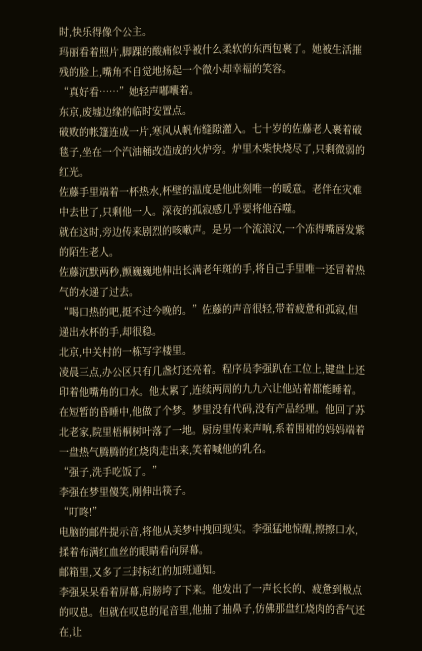时,快乐得像个公主。
玛丽看着照片,脚踝的酸痛似乎被什么柔软的东西包裹了。她被生活摧残的脸上,嘴角不自觉地扬起一个微小却幸福的笑容。
“真好看……”她轻声嘟囔着。
东京,废墟边缘的临时安置点。
破败的帐篷连成一片,寒风从帆布缝隙灌入。七十岁的佐藤老人裹着破毯子,坐在一个汽油桶改造成的火炉旁。炉里木柴快烧尽了,只剩微弱的红光。
佐藤手里端着一杯热水,杯壁的温度是他此刻唯一的暖意。老伴在灾难中去世了,只剩他一人。深夜的孤寂感几乎要将他吞噬。
就在这时,旁边传来剧烈的咳嗽声。是另一个流浪汉,一个冻得嘴唇发紫的陌生老人。
佐藤沉默两秒,颤巍巍地伸出长满老年斑的手,将自己手里唯一还冒着热气的水递了过去。
“喝口热的吧,挺不过今晚的。”佐藤的声音很轻,带着疲惫和孤寂,但递出水杯的手,却很稳。
北京,中关村的一栋写字楼里。
凌晨三点,办公区只有几盏灯还亮着。程序员李强趴在工位上,键盘上还印着他嘴角的口水。他太累了,连续两周的九九六让他站着都能睡着。
在短暂的昏睡中,他做了个梦。梦里没有代码,没有产品经理。他回了苏北老家,院里梧桐树叶落了一地。厨房里传来声响,系着围裙的妈妈端着一盘热气腾腾的红烧肉走出来,笑着喊他的乳名。
“强子,洗手吃饭了。”
李强在梦里傻笑,刚伸出筷子。
“叮咚!”
电脑的邮件提示音,将他从美梦中拽回现实。李强猛地惊醒,擦擦口水,揉着布满红血丝的眼睛看向屏幕。
邮箱里,又多了三封标红的加班通知。
李强呆呆看着屏幕,肩膀垮了下来。他发出了一声长长的、疲惫到极点的叹息。但就在叹息的尾音里,他抽了抽鼻子,仿佛那盘红烧肉的香气还在,让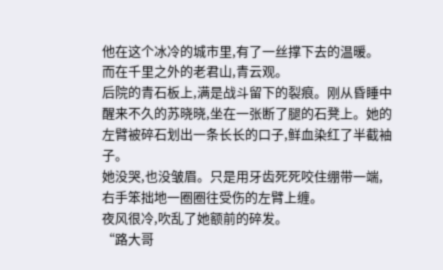他在这个冰冷的城市里,有了一丝撑下去的温暖。
而在千里之外的老君山,青云观。
后院的青石板上,满是战斗留下的裂痕。刚从昏睡中醒来不久的苏晓晓,坐在一张断了腿的石凳上。她的左臂被碎石划出一条长长的口子,鲜血染红了半截袖子。
她没哭,也没皱眉。只是用牙齿死死咬住绷带一端,右手笨拙地一圈圈往受伤的左臂上缠。
夜风很冷,吹乱了她额前的碎发。
“路大哥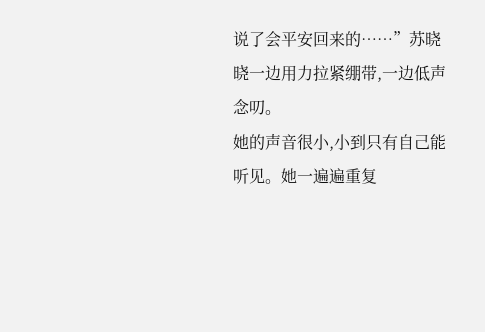说了会平安回来的……”苏晓晓一边用力拉紧绷带,一边低声念叨。
她的声音很小,小到只有自己能听见。她一遍遍重复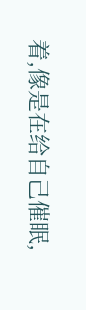着,像是在给自己催眠,